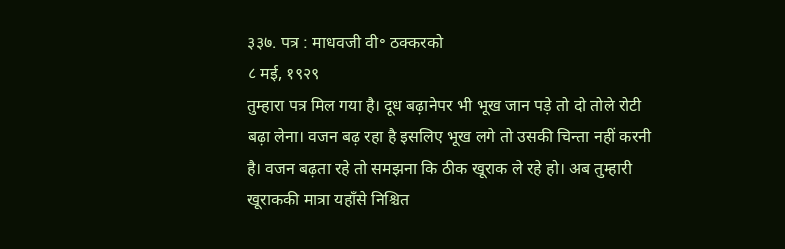३३७. पत्र : माधवजी वी॰ ठक्करको
८ मई, १९२९
तुम्हारा पत्र मिल गया है। दूध बढ़ानेपर भी भूख जान पड़े तो दो तोले रोटी बढ़ा लेना। वजन बढ़ रहा है इसलिए भूख लगे तो उसकी चिन्ता नहीं करनी है। वजन बढ़ता रहे तो समझना कि ठीक खूराक ले रहे हो। अब तुम्हारी खूराककी मात्रा यहाँसे निश्चित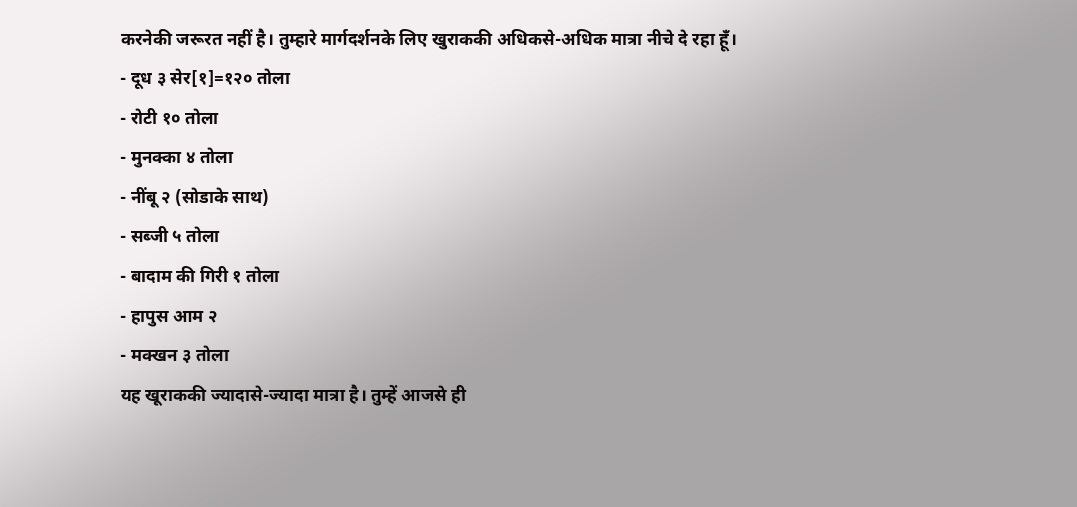करनेकी जरूरत नहीं है। तुम्हारे मार्गदर्शनके लिए खुराककी अधिकसे-अधिक मात्रा नीचे दे रहा हूँ।
- दूध ३ सेर[१]=१२० तोला
- रोटी १० तोला
- मुनक्का ४ तोला
- नींबू २ (सोडाके साथ)
- सब्जी ५ तोला
- बादाम की गिरी १ तोला
- हापुस आम २
- मक्खन ३ तोला
यह खूराककी ज्यादासे-ज्यादा मात्रा है। तुम्हें आजसे ही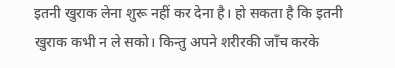इतनी खुराक लेना शुरू नहीं कर देना है। हो सकता है कि इतनी खुराक कभी न ले सको। किन्तु अपने शरीरकी जाँच करके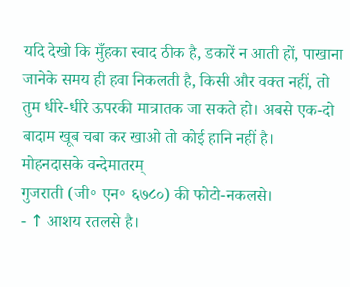यदि देखो कि मुँहका स्वाद ठीक है, डकारें न आती हों, पाखाना जानेके समय ही हवा निकलती है, किसी और वक्त नहीं, तो तुम धीरे-धीरे ऊपरकी मात्रातक जा सकते हो। अबसे एक-दो बादाम खूब चबा कर खाओ तो कोई हानि नहीं है।
मोहनदासके वन्देमातरम्
गुजराती (जी॰ एन॰ ६७८०) की फोटो-नकलसे।
- ↑ आशय रतलसे है।